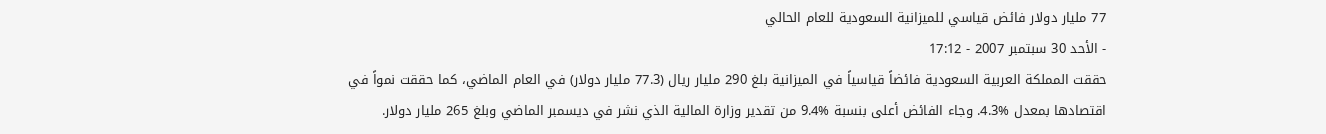77 مليار دولار فائض قياسي للميزانية السعودية للعام الحالي
- الأحد 30 سبتمبر 2007 - 17:12
حققت المملكة العربية السعودية فائضاً قياسياً في الميزانية بلغ 290 مليار ريال (77.3 مليار دولار) في العام الماضي، كما حققت نمواً في اقتصادها بمعدل %4.3. وجاء الفائض أعلى بنسبة %9.4 من تقدير وزارة المالية الذي نشر في ديسمبر الماضي وبلغ 265 مليار دولار.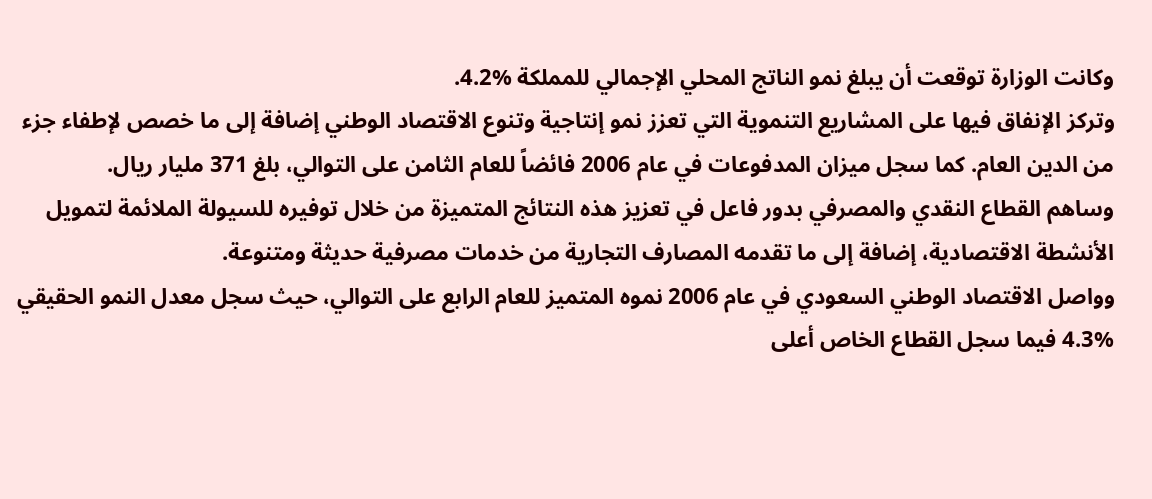وكانت الوزارة توقعت أن يبلغ نمو الناتج المحلي الإجمالي للمملكة %4.2.
وتركز الإنفاق فيها على المشاريع التنموية التي تعزز نمو إنتاجية وتنوع الاقتصاد الوطني إضافة إلى ما خصص لإطفاء جزء من الدين العام. كما سجل ميزان المدفوعات في عام 2006 فائضاً للعام الثامن على التوالي، بلغ 371 مليار ريال.
وساهم القطاع النقدي والمصرفي بدور فاعل في تعزيز هذه النتائج المتميزة من خلال توفيره للسيولة الملائمة لتمويل الأنشطة الاقتصادية، إضافة إلى ما تقدمه المصارف التجارية من خدمات مصرفية حديثة ومتنوعة.
وواصل الاقتصاد الوطني السعودي في عام 2006 نموه المتميز للعام الرابع على التوالي، حيث سجل معدل النمو الحقيقي %4.3 فيما سجل القطاع الخاص أعلى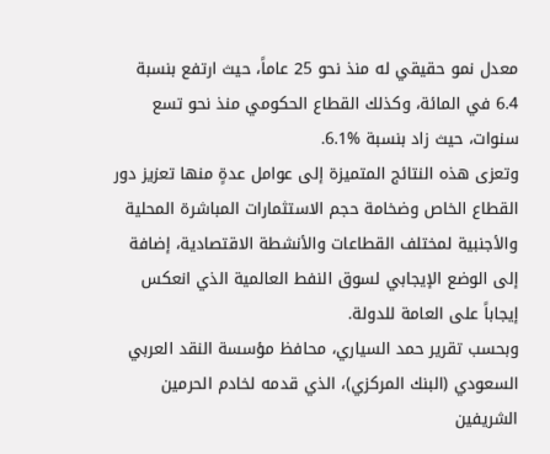معدل نمو حقيقي له منذ نحو 25 عاماً، حيث ارتفع بنسبة 6.4 في المائة، وكذلك القطاع الحكومي منذ نحو تسع سنوات، حيث زاد بنسبة %6.1.
وتعزى هذه النتائج المتميزة إلى عوامل عدةٍ منها تعزيز دور القطاع الخاص وضخامة حجم الاستثمارات المباشرة المحلية والأجنبية لمختلف القطاعات والأنشطة الاقتصادية، إضافة إلى الوضع الإيجابي لسوق النفط العالمية الذي انعكس إيجاباً على العامة للدولة.
وبحسب تقرير حمد السياري، محافظ مؤسسة النقد العربي السعودي (البنك المركزي)، الذي قدمه لخادم الحرمين الشريفين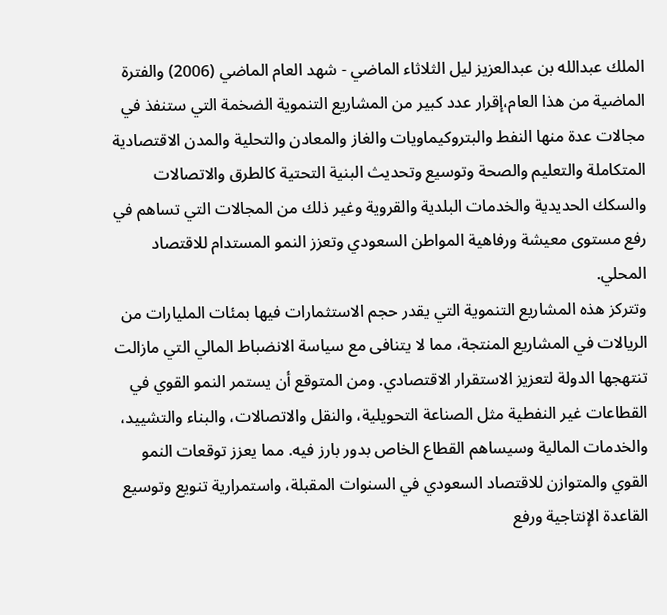الملك عبدالله بن عبدالعزيز ليل الثلاثاء الماضي - شهد العام الماضي (2006) والفترة الماضية من هذا العام،إقرار عدد كبير من المشاريع التنموية الضخمة التي ستنفذ في مجالات عدة منها النفط والبتروكيماويات والغاز والمعادن والتحلية والمدن الاقتصادية المتكاملة والتعليم والصحة وتوسيع وتحديث البنية التحتية كالطرق والاتصالات والسكك الحديدية والخدمات البلدية والقروية وغير ذلك من المجالات التي تساهم في رفع مستوى معيشة ورفاهية المواطن السعودي وتعزز النمو المستدام للاقتصاد المحلي.
وتتركز هذه المشاريع التنموية التي يقدر حجم الاستثمارات فيها بمئات المليارات من الريالات في المشاريع المنتجة، مما لا يتنافى مع سياسة الانضباط المالي التي مازالت تنتهجها الدولة لتعزيز الاستقرار الاقتصادي. ومن المتوقع أن يستمر النمو القوي في القطاعات غير النفطية مثل الصناعة التحويلية، والنقل والاتصالات، والبناء والتشييد، والخدمات المالية وسيساهم القطاع الخاص بدور بارز فيه. مما يعزز توقعات النمو القوي والمتوازن للاقتصاد السعودي في السنوات المقبلة، واستمرارية تنويع وتوسيع القاعدة الإنتاجية ورفع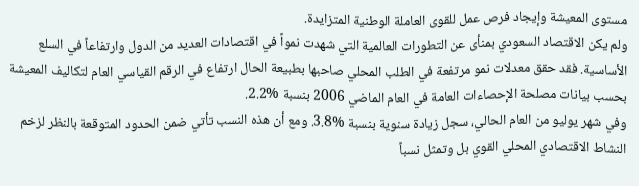مستوى المعيشة وإيجاد فرص عمل للقوى العاملة الوطنية المتزايدة.
ولم يكن الاقتصاد السعودي بمنأى عن التطورات العالمية التي شهدت نمواً في اقتصادات العديد من الدول وارتفاعاً في السلع الأساسية. فقد حقق معدلات نمو مرتفعة في الطلب المحلي صاحبها بطبيعة الحال ارتفاع في الرقم القياسي العام لتكاليف المعيشة بحسب بيانات مصلحة الإحصاءات العامة في العام الماضي 2006 بنسبة %2.2.
وفي شهر يوليو من العام الحالي، سجل زيادة سنوية بنسبة %3.8. ومع أن هذه النسب تأتي ضمن الحدود المتوقعة بالنظر لزخم النشاط الاقتصادي المحلي القوي بل وتمثل نسباً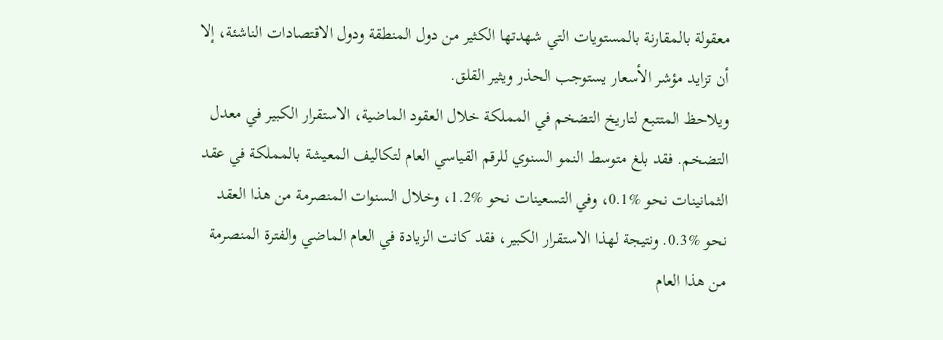معقولة بالمقارنة بالمستويات التي شهدتها الكثير من دول المنطقة ودول الاقتصادات الناشئة، إلا أن تزايد مؤشر الأسعار يستوجب الحذر ويثير القلق.
ويلاحظ المتتبع لتاريخ التضخم في المملكة خلال العقود الماضية، الاستقرار الكبير في معدل التضخم. فقد بلغ متوسط النمو السنوي للرقم القياسي العام لتكاليف المعيشة بالمملكة في عقد الثمانينات نحو %0.1، وفي التسعينات نحو %1.2، وخلال السنوات المنصرمة من هذا العقد نحو %0.3. ونتيجة لهذا الاستقرار الكبير، فقد كانت الزيادة في العام الماضي والفترة المنصرمة من هذا العام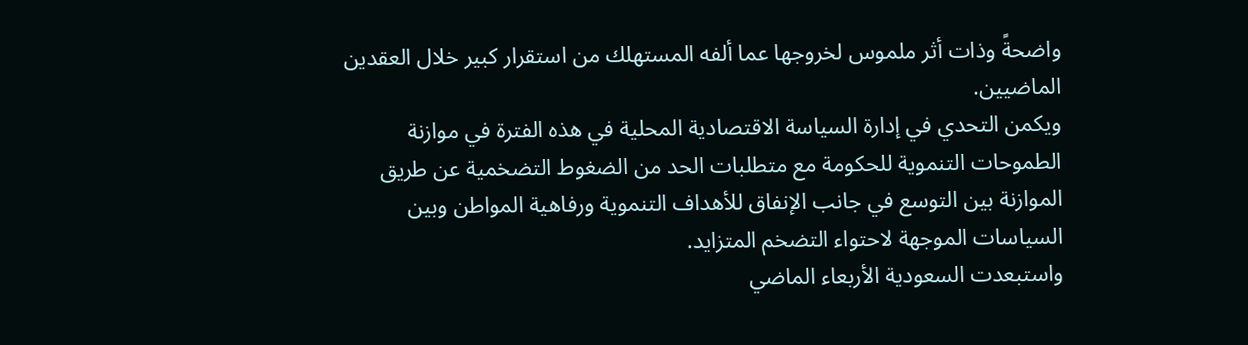واضحةً وذات أثر ملموس لخروجها عما ألفه المستهلك من استقرار كبير خلال العقدين الماضيين.
ويكمن التحدي في إدارة السياسة الاقتصادية المحلية في هذه الفترة في موازنة الطموحات التنموية للحكومة مع متطلبات الحد من الضغوط التضخمية عن طريق الموازنة بين التوسع في جانب الإنفاق للأهداف التنموية ورفاهية المواطن وبين السياسات الموجهة لاحتواء التضخم المتزايد.
واستبعدت السعودية الأربعاء الماضي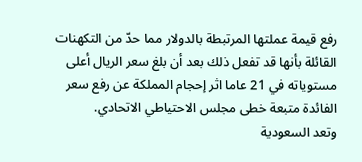رفع قيمة عملتها المرتبطة بالدولار مما حدّ من التكهنات القائلة بأنها قد تفعل ذلك بعد أن بلغ سعر الريال أعلى مستوياته في 21 عاما اثر إحجام المملكة عن رفع سعر الفائدة متبعة خطى مجلس الاحتياطي الاتحادي.
وتعد السعودية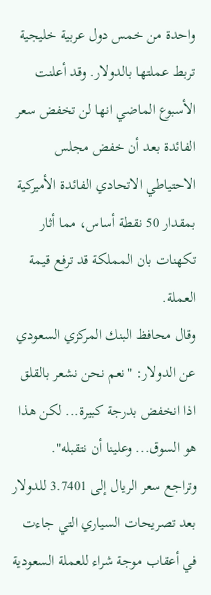واحدة من خمس دول عربية خليجية تربط عملتها بالدولار. وقد أعلنت الأسبوع الماضي انها لن تخفض سعر الفائدة بعد أن خفض مجلس الاحتياطي الاتحادي الفائدة الأميركية بمقدار 50 نقطة أساس، مما أثار تكهنات بان المملكة قد ترفع قيمة العملة.
وقال محافظ البنك المركزي السعودي عن الدولار: "نعم نحن نشعر بالقلق اذا انخفض بدرجة كبيرة... لكن هذا هو السوق... وعلينا أن نتقبله".
وتراجع سعر الريال إلى 3.7401 للدولار بعد تصريحات السياري التي جاءت في أعقاب موجة شراء للعملة السعودية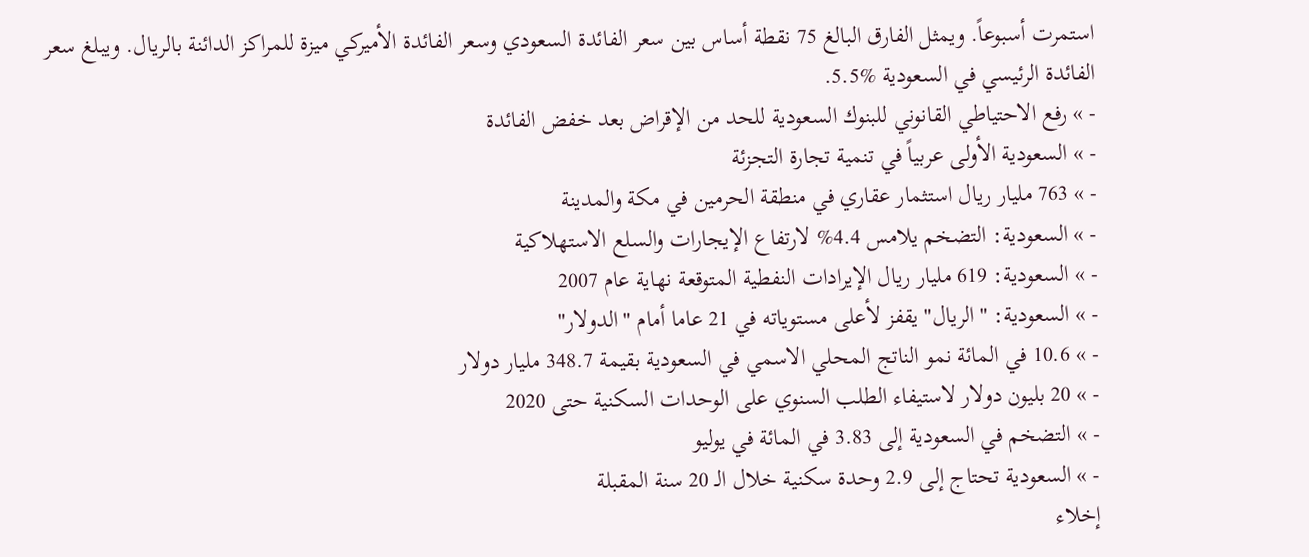استمرت أسبوعاً. ويمثل الفارق البالغ 75 نقطة أساس بين سعر الفائدة السعودي وسعر الفائدة الأميركي ميزة للمراكز الدائنة بالريال. ويبلغ سعر الفائدة الرئيسي في السعودية %5.5.
- » رفع الاحتياطي القانوني للبنوك السعودية للحد من الإقراض بعد خفض الفائدة
- » السعودية الأولى عربياً في تنمية تجارة التجزئة
- » 763 مليار ريال استثمار عقاري في منطقة الحرمين في مكة والمدينة
- » السعودية: التضخم يلامس 4.4% لارتفاع الإيجارات والسلع الاستهلاكية
- » السعودية: 619 مليار ريال الإيرادات النفطية المتوقعة نهاية عام 2007
- » السعودية: "الريال" يقفز لأعلى مستوياته في 21 عاما أمام "الدولار"
- » 10.6 في المائة نمو الناتج المحلي الاسمي في السعودية بقيمة 348.7 مليار دولار
- » 20 بليون دولار لاستيفاء الطلب السنوي على الوحدات السكنية حتى 2020
- » التضخم في السعودية إلى 3.83 في المائة في يوليو
- » السعودية تحتاج إلى 2.9 وحدة سكنية خلال الـ 20 سنة المقبلة
إخلاء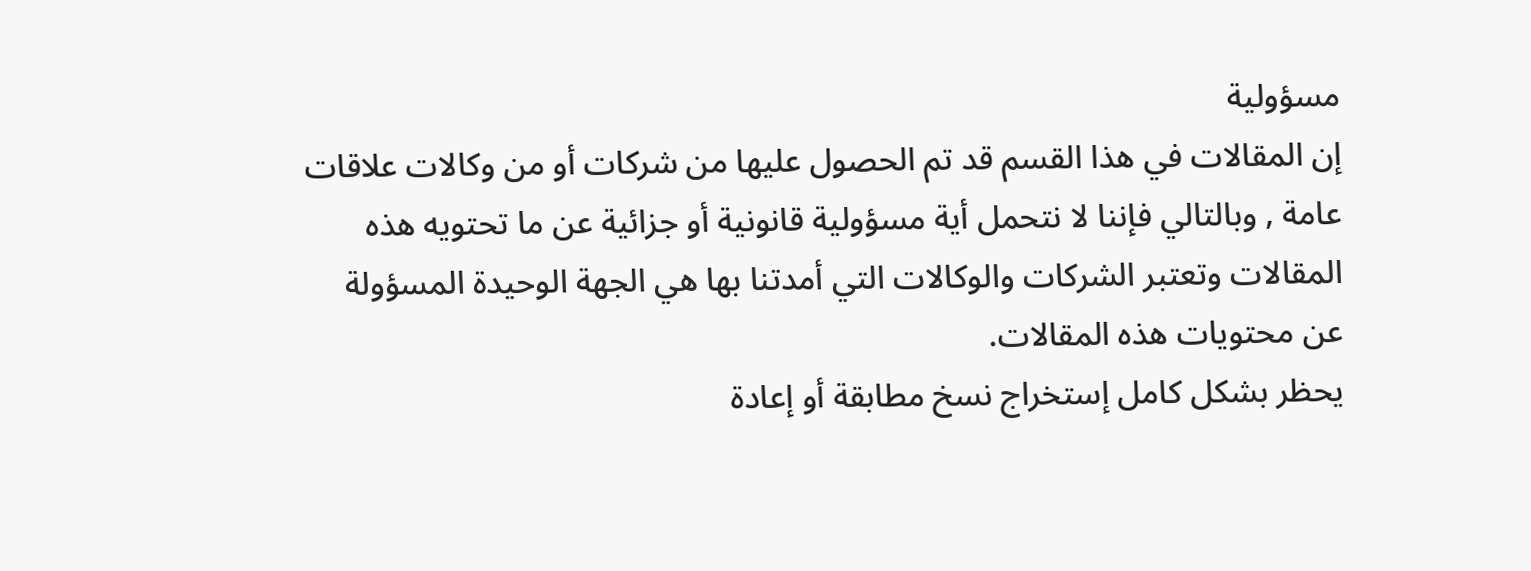مسؤولية
إن المقالات في هذا القسم قد تم الحصول عليها من شركات أو من وكالات علاقات عامة , وبالتالي فإننا لا نتحمل أية مسؤولية قانونية أو جزائية عن ما تحتويه هذه المقالات وتعتبر الشركات والوكالات التي أمدتنا بها هي الجهة الوحيدة المسؤولة عن محتويات هذه المقالات.
يحظر بشكل كامل إستخراج نسخ مطابقة أو إعادة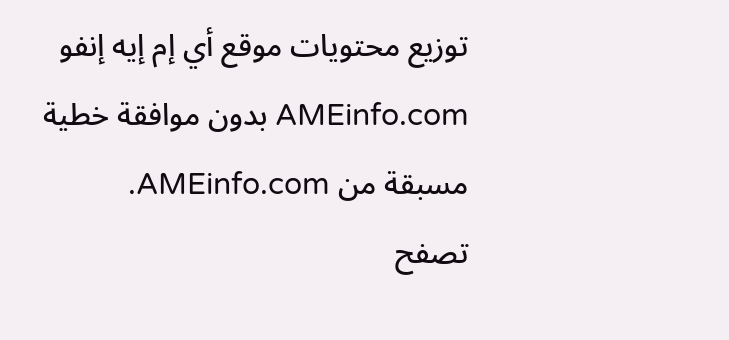توزيع محتويات موقع أي إم إيه إنفو AMEinfo.com بدون موافقة خطية مسبقة من AMEinfo.com.
تصفح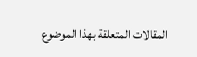المقالات المتعلقة بهذا الموضوع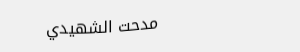مدحت الشهيدي